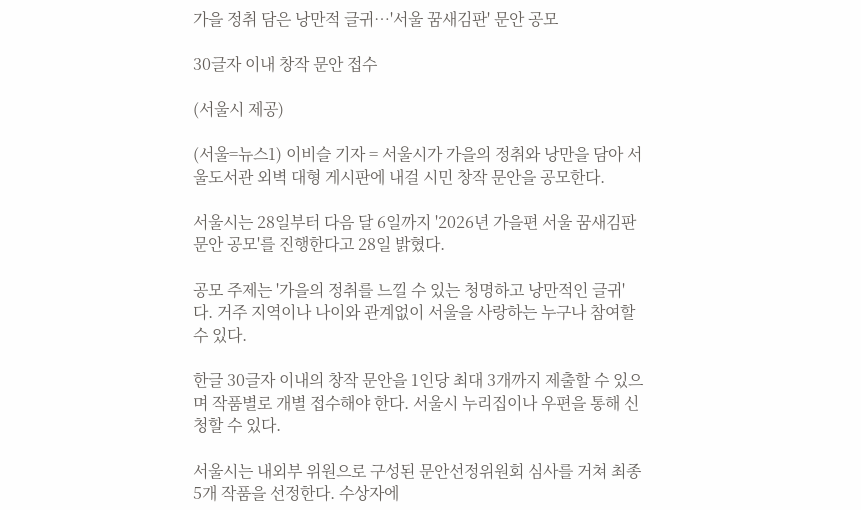가을 정취 담은 낭만적 글귀…'서울 꿈새김판' 문안 공모

30글자 이내 창작 문안 접수

(서울시 제공)

(서울=뉴스1) 이비슬 기자 = 서울시가 가을의 정취와 낭만을 담아 서울도서관 외벽 대형 게시판에 내걸 시민 창작 문안을 공모한다.

서울시는 28일부터 다음 달 6일까지 '2026년 가을편 서울 꿈새김판 문안 공모'를 진행한다고 28일 밝혔다.

공모 주제는 '가을의 정취를 느낄 수 있는 청명하고 낭만적인 글귀'다. 거주 지역이나 나이와 관계없이 서울을 사랑하는 누구나 참여할 수 있다.

한글 30글자 이내의 창작 문안을 1인당 최대 3개까지 제출할 수 있으며 작품별로 개별 접수해야 한다. 서울시 누리집이나 우편을 통해 신청할 수 있다.

서울시는 내외부 위원으로 구성된 문안선정위원회 심사를 거쳐 최종 5개 작품을 선정한다. 수상자에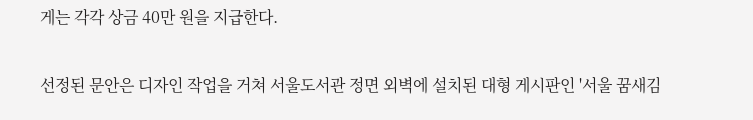게는 각각 상금 40만 원을 지급한다.

선정된 문안은 디자인 작업을 거쳐 서울도서관 정면 외벽에 설치된 대형 게시판인 '서울 꿈새김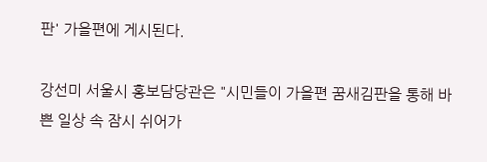판' 가을편에 게시된다.

강선미 서울시 홍보담당관은 "시민들이 가을편 꿈새김판을 통해 바쁜 일상 속 잠시 쉬어가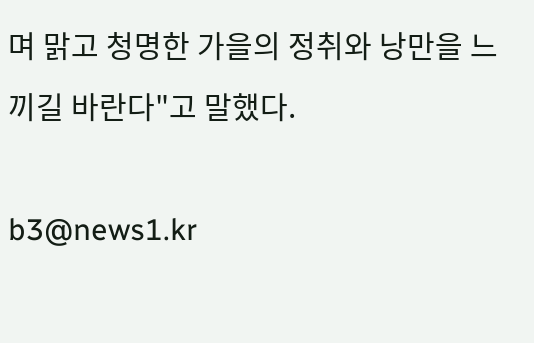며 맑고 청명한 가을의 정취와 낭만을 느끼길 바란다"고 말했다.

b3@news1.kr